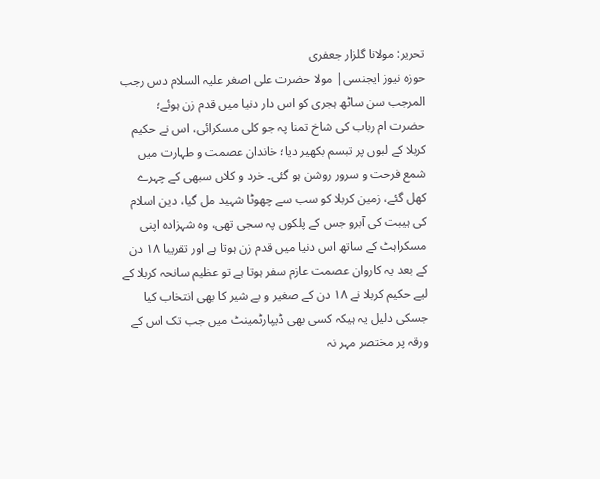تحریر: مولانا گلزار جعفری
حوزہ نیوز ایجنسی| مولا حضرت علی اصغر علیہ السلام دس رجب المرجب سن ساٹھ ہجری کو اس دار دنیا میں قدم زن ہوئے؛ حضرت ام رباب کی شاخ تمنا پہ جو کلی مسکرائی، اس نے حکیم کربلا کے لبوں پر تبسم بکھیر دیا؛ خاندان عصمت و طہارت میں شمع فرحت و سرور روشن ہو گئی۔ خرد و کلاں سبھی کے چہرے کھل گئے، زمین کربلا کو سب سے چھوٹا شہید مل گیا، دین اسلام کی ہیبت کی آبرو جس کے پلکوں پہ سجی تھی، وہ شہزادہ اپنی مسکراہٹ کے ساتھ اس دنیا میں قدم زن ہوتا ہے اور تقریبا ١٨ دن کے بعد یہ کاروان عصمت عازم سفر ہوتا ہے تو عظیم سانحہ کربلا کے لیے حکیم کربلا نے ١٨ دن کے صغیر و بے شیر کا بھی انتخاب کیا جسکی دلیل یہ ہیکہ کسی بھی ڈیپارٹمینٹ میں جب تک اس کے ورقہ پر مختصر مہر نہ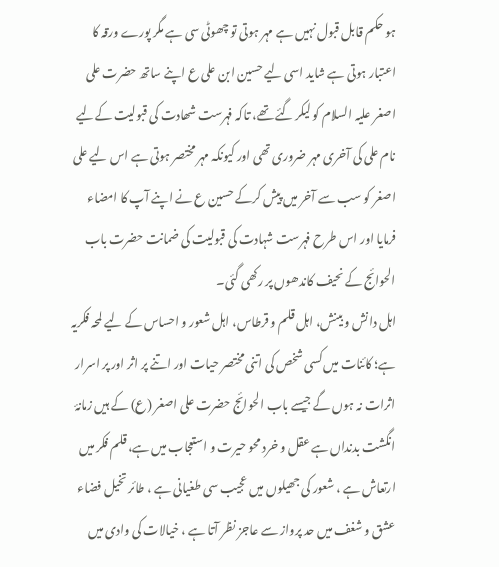ہو حکم قابل قبول نہیں ہے مہر ہوتی تو چھوٹی سی ہے مگر پورے ورقہ کا اعتبار ہوتی ہے شاید اسی لیے حسین ابن علی ع اپنے ساتھ حضرت علی اصغر علیہ السلام کو لیکر گئے تھے، تاکہ فہرست شھادت کی قبولیت کےلیے نام علی کی آخری مہر ضروری تھی اور کیونکہ مہر مختصر ہوتی ہے اس لیے علی اصغر کو سب سے آخر میں پیش کرکے حسین ع نے اپنے آپ کا امضاء فرمایا اور اس طرح فہرست شہادت کی قبولیت کی ضمانت حضرت باب الحوائج کے نحیف کاندھوں پر رکھی گئی۔
اہل دانش و بینش، اہل قلم و قرطاس، اہل شعور و احساس کے لیے لمحہ فکریہ ہے؛ کائنات میں کسی شخص کی اتنی مختصر حیات اور اتنے پر اثر اور پر اسرار اثرات نہ ہوں گے جیسے باب الحوائج حضرت علی اصغر (ع) کے ہیں زمانۂ انگشت بدنداں ہے عقل و خرد محو حیرت و استعجاب میں ہے، قلم فکر میں ارتعاش ہے ، شعور کی جھیلوں میں عجیب سی طغیانی ہے ، طائر تخیل فضاء عشق و شغف میں حد پرواز سے عاجز نظر آتا ہے ، خیالات کی وادی میں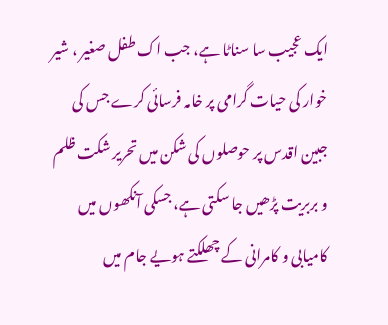ایک عجیب سا سناٹا ہے، جب اک طفل صغیر ، شیر خوار کی حیات گرامی پر خامہ فرسائی کرے جس کی جبین اقدس پر حوصلوں کی شکن میں تحریر شکت ظلم و بربریت پڑھیں جا سکتی ہے، جسکی آنکھوں میں کامیابی و کامرانی کے چھلکتے ہویے جام میں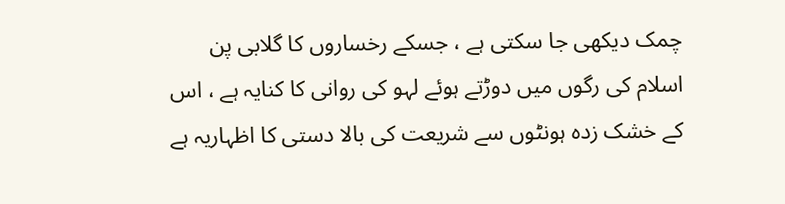چمک دیکھی جا سکتی ہے ، جسکے رخساروں کا گلابی پن اسلام کی رگوں میں دوڑتے ہوئے لہو کی روانی کا کنایہ ہے ، اس کے خشک زدہ ہونٹوں سے شریعت کی بالا دستی کا اظہاریہ ہے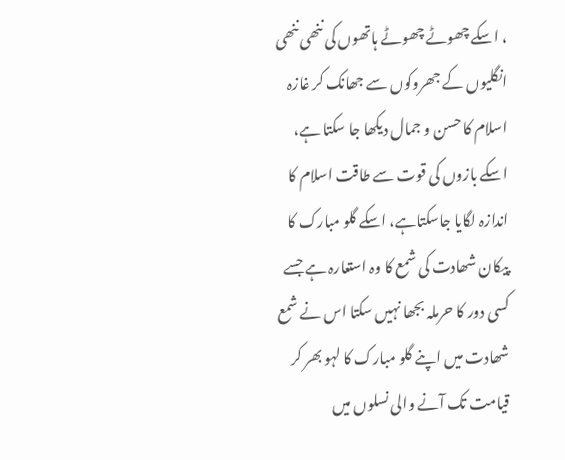، اسکے چھوٹے چھوٹے ہاتھوں کی ننھی ننھی انگلیوں کے جھروکوں سے جھانک کر غازہ اسلام کا حسن و جمال دیکھا جا سکتا ہے، اسکے بازوں کی قوت سے طاقت اسلام کا اندازہ لگایا جاسکتاہے، اسکے گلو مبارک کا پیکان شھادت کی شمع کا وہ استعارہ ہے جسے کسی دور کا حرملہ بجھا نہیں سکتا اس نے شمع شھادت میں اپنے گلو مبارک کا لہو بھر کر قیامت تک آنے والی نسلوں میں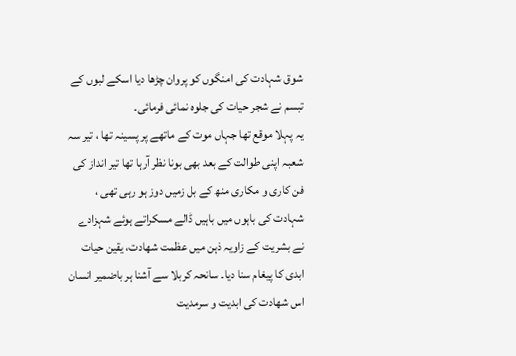شوق شہادت کی امنگوں کو پروان چڑھا دیا اسکے لبوں کے تبسم نے شجر حیات کی جلوہ نمائی فرمائی۔
یہ پہلا موقع تھا جہاں موت کے ماتھے پر پسینہ تھا ، تیر سہ شعبہ اپنی طوالت کے بعد بھی بونا نظر آرہا تھا تیر انداز کی فن کاری و مکاری منھ کے بل زمیں دوز ہو رہی تھی ، شہادت کی باہوں میں باہیں ڈالے مسکراتے ہوئے شہزادے نے بشریت کے زاویہ ذہن میں عظمت شھادت، یقین حیات ابدی کا پیغام سنا دیا۔ سانحہ کربلا سے آشنا ہر باضمیر انسان اس شھادت کی ابدیت و سرمدیت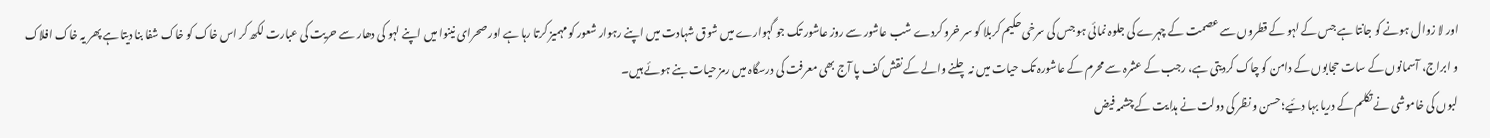اور لا زوال ہونے کو جانتا ہے جس کے لہو کے قطروں سے عصمت کے چہرے کی جلوہ نمائی ہو جس کی سرخی حکیم کربلا کو سر خرو کردے شب عاشور سے روز عاشور تک جو گہوارے میں شوق شہادت میں اپنے رہوار شعور کو مہمیز کرتا رہا ہے اور صحرای نینوا میں اپنے لہو کی دھار سے حریت کی عبارت لکھ کر اس خاک کو خاک شفا بنا دیتا ہے پھر یہ خاک افلاک و ابراج، آسمانوں کے سات حجابوں کے دامن کو چاک کردیتی ہے، رجب کے عشرہ سے محرم کے عاشورہ تک حیات میں نہ چلنے والے کے نقش کف پا آج بھی معرفت کی درسگاہ میں رمز حیات بنے ہوئے ہیں۔
لبوں کی خاموشی نے تکلم کے دریا بہا دئیے؛ حسن و نظر کی دولت نے ہدایت کے چشمہ فیض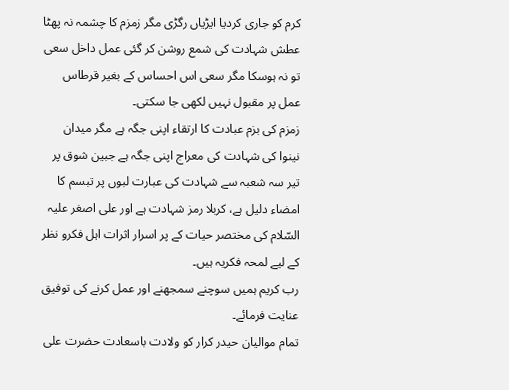کرم کو جاری کردیا ایڑیاں رگڑی مگر زمزم کا چشمہ نہ پھٹا عطش شہادت کی شمع روشن کر گئی عمل داخل سعی تو نہ ہوسکا مگر سعی اس احساس کے بغیر قرطاس عمل پر مقبول نہیں لکھی جا سکتی۔
زمزم کی بزم عبادت کا ارتقاء اپنی جگہ ہے مگر میدان نینوا کی شہادت کی معراج اپنی جگہ ہے جبین شوق پر تیر سہ شعبہ سے شہادت کی عبارت لبوں پر تبسم کا امضاء دلیل ہے، کربلا رمز شہادت ہے اور علی اصغر علیہ السّلام کی مختصر حیات کے پر اسرار اثرات اہل فکرو نظر کے لیے لمحہ فکریہ ہیں۔
رب کریم ہمیں سوچنے سمجھنے اور عمل کرنے کی توفیق عنایت فرمائے۔
تمام موالیان حیدر کرار کو ولادت باسعادت حضرت علی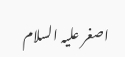اصغر علیہ السلام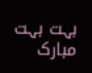بہت بہت مبارک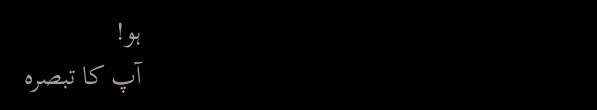ہو!
آپ کا تبصرہ